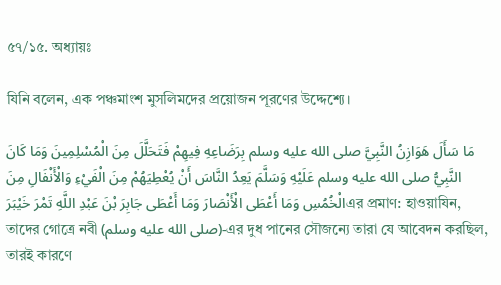৫৭/১৫. অধ্যায়ঃ

যিনি বলেন, এক পঞ্চমাংশ মুসলিমদের প্রয়োজন পূরণের উদ্দেশ্যে।

مَا سَأَلَ هَوَازِنُ النَّبِيَّ صلى الله عليه وسلم بِرَضَاعِهِ فِيهِمْ فَتَحَلَّلَ مِنَ الْمُسْلِمِينَ وَمَا كَانَ النَّبِيُّ صلى الله عليه وسلم عَلَيْهِ وَسَلَّمَ يَعِدُ النَّاسَ أَنْ يُعْطِيَهُمْ مِنَ الْفَيْءِ وَالْأَنْفَالِ مِنَ الْخُمُسِ وَمَا أَعْطَى الْأَنْصَارَ وَمَا أَعْطَى جَابِرَ بْنَ عَبْدِ اللَّهِ تَمْرَ خَيْبَرَএর প্রমাণ: হাওয়াযিন, তাদের গোত্রে নবী (صلى الله عليه وسلم)-এর দুধ পানের সৌজন্যে তারা যে আবেদন করছিল, তারই কারণে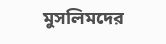মুসলিমদের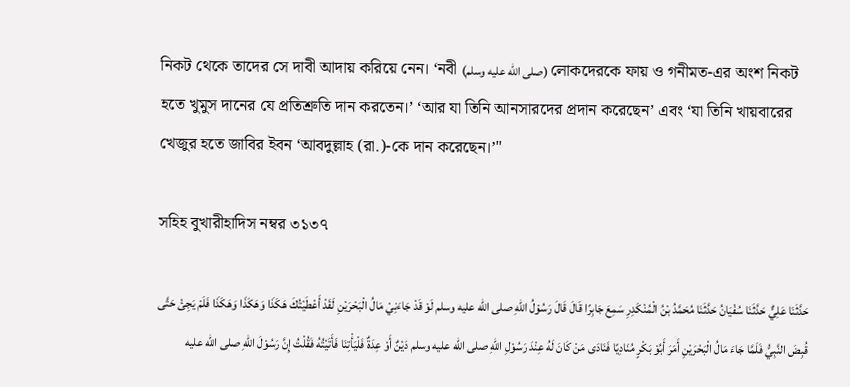নিকট থেকে তাদের সে দাবী আদায় করিয়ে নেন। ‘নবী (صلى الله عليه وسلم) লোকদেরকে ফায় ও গনীমত-এর অংশ নিকট হতে খুমুস দানের যে প্রতিশ্রুতি দান করতেন।’ ‘আর যা তিনি আনসারদের প্রদান করেছেন’ এবং ‘যা তিনি খায়বারের খেজুর হতে জাবির ইবন ‘আবদুল্লাহ (রা.)-কে দান করেছেন।’"

সহিহ বুখারীহাদিস নম্বর ৩১৩৭

حَدَّثَنَا عَلِيٌّ حَدَّثَنَا سُفْيَانُ حَدَّثَنَا مُحَمَّدُ بْنُ الْمُنْكَدِرِ سَمِعَ جَابِرًا قَالَ قَالَ رَسُوْلُ اللهِ صلى الله عليه وسلم لَوْ قَدْ جَاءَنِيْ مَالُ الْبَحْرَيْنِ لَقَدْ أَعْطَيْتُكَ هَكَذَا وَهَكَذَا وَهَكَذَا فَلَمْ يَجِئْ حَتَّى قُبِضَ النَّبِيُّ فَلَمَّا جَاءَ مَالُ الْبَحْرَيْنِ أَمَرَ أَبُوْ بَكْرٍ مُنَادِيًا فَنَادَى مَنْ كَانَ لَهُ عِنْدَ رَسُوْلِ اللهِ صلى الله عليه وسلم دَيْنٌ أَوْ عِدَةٌ فَلْيَأْتِنَا فَأَتَيْتُهُ فَقُلْتُ إِنَّ رَسُوْلَ اللهِ صلى الله عليه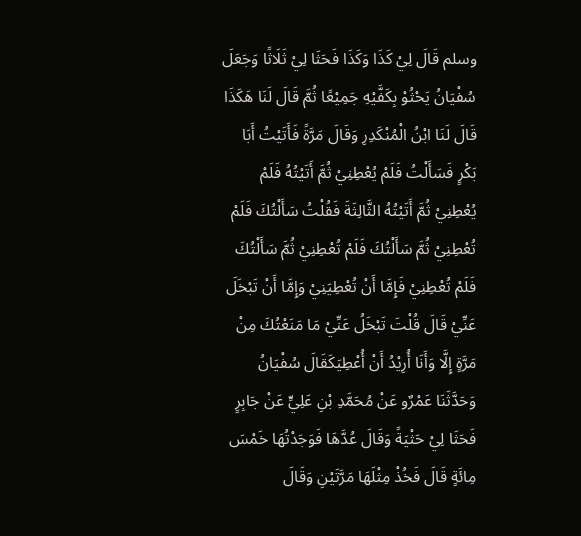وسلم قَالَ لِيْ كَذَا وَكَذَا فَحَثَا لِيْ ثَلَاثًا وَجَعَلَ سُفْيَانُ يَحْثُوْ بِكَفَّيْهِ جَمِيْعًا ثُمَّ قَالَ لَنَا هَكَذَا قَالَ لَنَا ابْنُ الْمُنْكَدِرِ وَقَالَ مَرَّةً فَأَتَيْتُ أَبَا بَكْرٍ فَسَأَلْتُ فَلَمْ يُعْطِنِيْ ثُمَّ أَتَيْتُهُ فَلَمْ يُعْطِنِيْ ثُمَّ أَتَيْتُهُ الثَّالِثَةَ فَقُلْتُ سَأَلْتُكَ فَلَمْ تُعْطِنِيْ ثُمَّ سَأَلْتُكَ فَلَمْ تُعْطِنِيْ ثُمَّ سَأَلْتُكَ فَلَمْ تُعْطِنِيْ فَإِمَّا أَنْ تُعْطِيَنِيْ وَإِمَّا أَنْ تَبْخَلَ عَنِّيْ قَالَ قُلْتَ تَبْخَلُ عَنِّيْ مَا مَنَعْتُكَ مِنْ مَرَّةٍ إِلَّا وَأَنَا أُرِيْدُ أَنْ أُعْطِيَكَقَالَ سُفْيَانُ وَحَدَّثَنَا عَمْرٌو عَنْ مُحَمَّدِ بْنِ عَلِيٍّ عَنْ جَابِرٍ فَحَثَا لِيْ حَثْيَةً وَقَالَ عُدَّهَا فَوَجَدْتُهَا خَمْسَ مِائَةٍ قَالَ فَخُذْ مِثْلَهَا مَرَّتَيْنِ وَقَالَ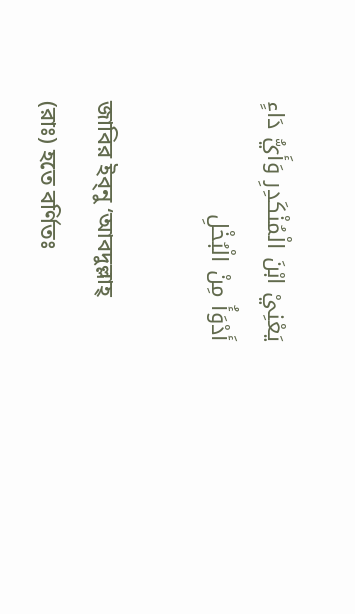يَعْنِيْ ابْنَ الْمُنْكَدِرِ وَأَيُّ دَاءٍ أَدْوَأُ مِنْ الْبُخْلِ

জাবির ইব্‌নু ‘আবদুল্লাহ্‌ (রাঃ) হতে বর্ণিতঃ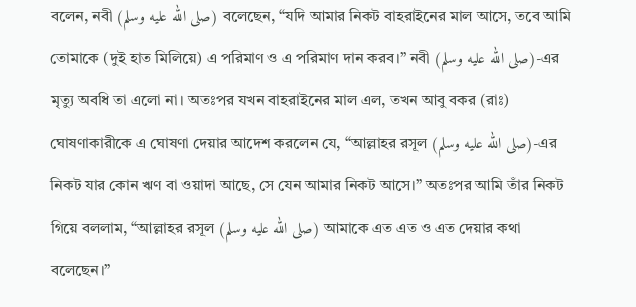বলেন, নবী (صلى الله عليه وسلم) বলেছেন, “যদি আমার নিকট বাহরাইনের মাল আসে, তবে আমি তোমাকে (দুই হাত মিলিয়ে) এ পরিমাণ ও এ পরিমাণ দান করব।” নবী (صلى الله عليه وسلم)-এর মৃত্যু অবধি তা এলো না। অতঃপর যখন বাহরাইনের মাল এল, তখন আবু বকর (রাঃ) ঘোষণাকারীকে এ ঘোষণা দেয়ার আদেশ করলেন যে, “আল্লাহর রসূল (صلى الله عليه وسلم)-এর নিকট যার কোন ঋণ বা ওয়াদা আছে, সে যেন আমার নিকট আসে।” অতঃপর আমি তাঁর নিকট গিয়ে বললাম, “আল্লাহর রসূল (صلى الله عليه وسلم) আমাকে এত এত ও এত দেয়ার কথা বলেছেন।”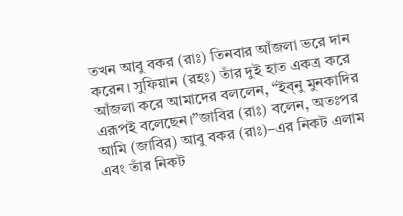তখন আবু বকর (রাঃ) তিনবার আঁজলা ভরে দান করেন। সুফিয়ান (রহঃ) তাঁর দুই হাত একত্র করে আঁজলা করে আমাদের বললেন, “ইব্‌নু মুনকাদির এরূপই বলেছেন।”জাবির (রাঃ) বলেন, অতঃপর আমি (জাবির) আবু বকর (রাঃ)–এর নিকট এলাম এবং তাঁর নিকট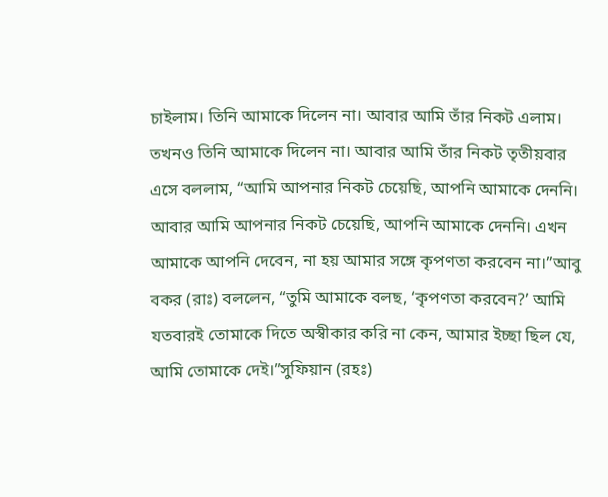চাইলাম। তিনি আমাকে দিলেন না। আবার আমি তাঁর নিকট এলাম। তখনও তিনি আমাকে দিলেন না। আবার আমি তাঁর নিকট তৃতীয়বার এসে বললাম, “আমি আপনার নিকট চেয়েছি, আপনি আমাকে দেননি। আবার আমি আপনার নিকট চেয়েছি, আপনি আমাকে দেননি। এখন আমাকে আপনি দেবেন, না হয় আমার সঙ্গে কৃপণতা করবেন না।”আবু বকর (রাঃ) বললেন, “তুমি আমাকে বলছ, ‘কৃপণতা করবেন?’ আমি যতবারই তোমাকে দিতে অস্বীকার করি না কেন, আমার ইচ্ছা ছিল যে, আমি তোমাকে দেই।”সুফিয়ান (রহঃ)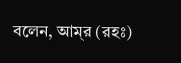বলেন, আম্‌র (রহঃ)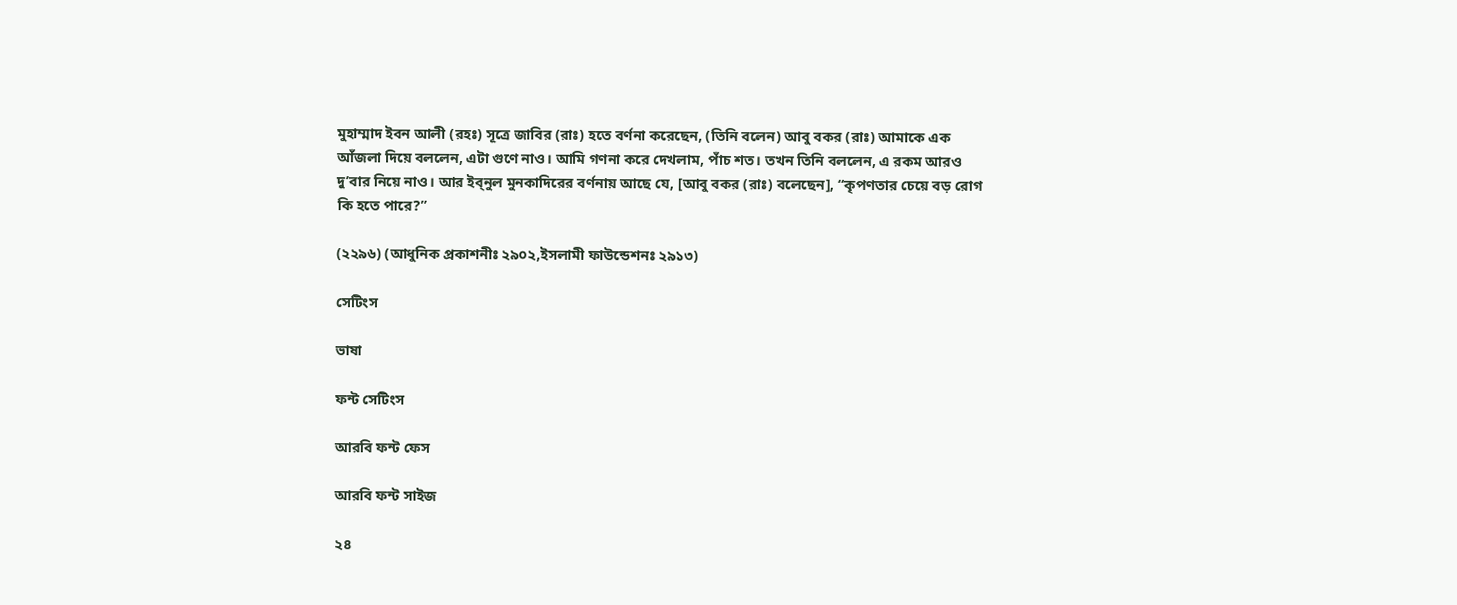মুহাম্মাদ ইবন আলী (রহঃ) সূত্রে জাবির (রাঃ) হতে বর্ণনা করেছেন, (তিনি বলেন) আবু বকর (রাঃ) আমাকে এক আঁজলা দিয়ে বললেন, এটা গুণে নাও। আমি গণনা করে দেখলাম, পাঁচ শত। তখন তিনি বললেন, এ রকম আরও দু’বার নিয়ে নাও। আর ইব্‌নুল মুনকাদিরের বর্ণনায় আছে যে, [আবু বকর (রাঃ) বলেছেন], “কৃপণতার চেয়ে বড় রোগ কি হতে পারে?”

(২২৯৬) (আধুনিক প্রকাশনীঃ ২৯০২,ইসলামী ফাউন্ডেশনঃ ২৯১৩)

সেটিংস

ভাষা

ফন্ট সেটিংস

আরবি ফন্ট ফেস

আরবি ফন্ট সাইজ

২৪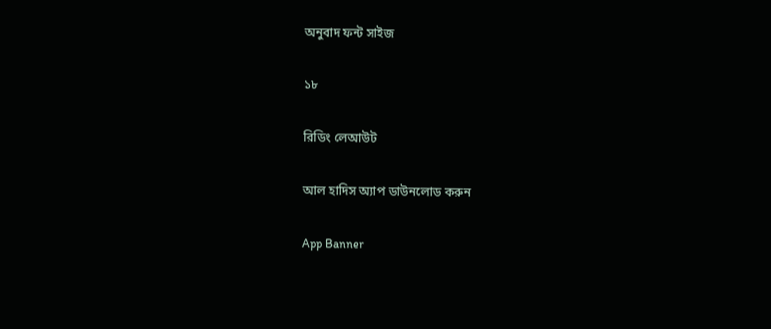অনুবাদ ফন্ট সাইজ

১৮

রিডিং লেআউট

আল হাদিস অ্যাপ ডাউনলোড করুন

App Banner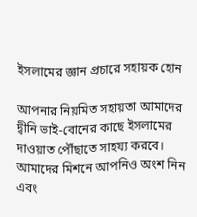ইসলামের জ্ঞান প্রচারে সহায়ক হোন

আপনার নিয়মিত সহায়তা আমাদের দ্বীনি ভাই-বোনের কাছে ইসলামের দাওয়াত পৌঁছাতে সাহয্য করবে। আমাদের মিশনে আপনিও অংশ নিন এবং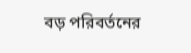বড় পরিবর্তনের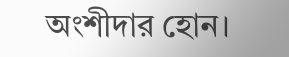অংশীদার হোন।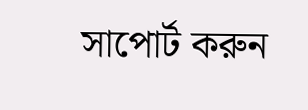সাপোর্ট করুন